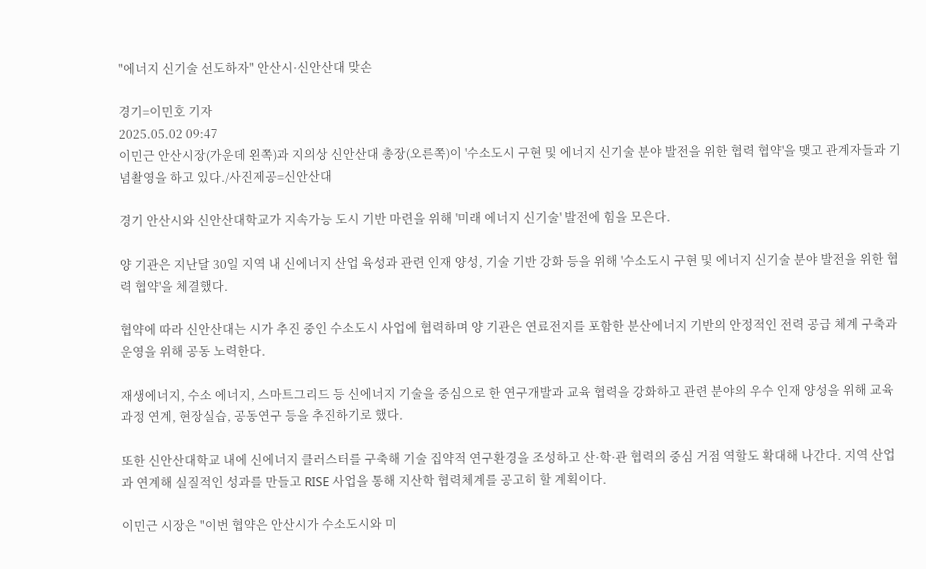"에너지 신기술 선도하자" 안산시·신안산대 맞손

경기=이민호 기자
2025.05.02 09:47
이민근 안산시장(가운데 왼쪽)과 지의상 신안산대 총장(오른쪽)이 '수소도시 구현 및 에너지 신기술 분야 발전을 위한 협력 협약'을 맺고 관계자들과 기념촬영을 하고 있다./사진제공=신안산대

경기 안산시와 신안산대학교가 지속가능 도시 기반 마련을 위해 '미래 에너지 신기술' 발전에 힘을 모은다.

양 기관은 지난달 30일 지역 내 신에너지 산업 육성과 관련 인재 양성, 기술 기반 강화 등을 위해 '수소도시 구현 및 에너지 신기술 분야 발전을 위한 협력 협약'을 체결했다.

협약에 따라 신안산대는 시가 추진 중인 수소도시 사업에 협력하며 양 기관은 연료전지를 포함한 분산에너지 기반의 안정적인 전력 공급 체계 구축과 운영을 위해 공동 노력한다.

재생에너지, 수소 에너지, 스마트그리드 등 신에너지 기술을 중심으로 한 연구개발과 교육 협력을 강화하고 관련 분야의 우수 인재 양성을 위해 교육과정 연계, 현장실습, 공동연구 등을 추진하기로 했다.

또한 신안산대학교 내에 신에너지 클러스터를 구축해 기술 집약적 연구환경을 조성하고 산·학·관 협력의 중심 거점 역할도 확대해 나간다. 지역 산업과 연계해 실질적인 성과를 만들고 RISE 사업을 통해 지산학 협력체계를 공고히 할 계획이다.

이민근 시장은 "이번 협약은 안산시가 수소도시와 미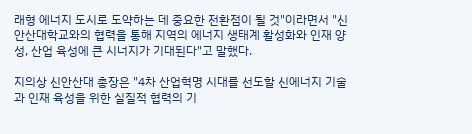래형 에너지 도시로 도약하는 데 중요한 전환점이 될 것"이라면서 "신안산대학교와의 협력을 통해 지역의 에너지 생태계 활성화와 인재 양성, 산업 육성에 큰 시너지가 기대된다"고 말했다.

지의상 신안산대 총장은 "4차 산업혁명 시대를 선도할 신에너지 기술과 인재 육성을 위한 실질적 협력의 기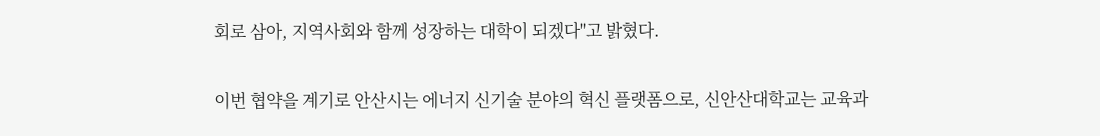회로 삼아, 지역사회와 함께 성장하는 대학이 되겠다"고 밝혔다.

이번 협약을 계기로 안산시는 에너지 신기술 분야의 혁신 플랫폼으로, 신안산대학교는 교육과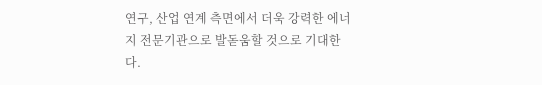연구, 산업 연계 측면에서 더욱 강력한 에너지 전문기관으로 발돋움할 것으로 기대한다.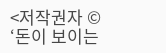<저작권자 © ‘돈이 보이는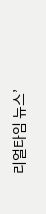리얼타임 뉴스’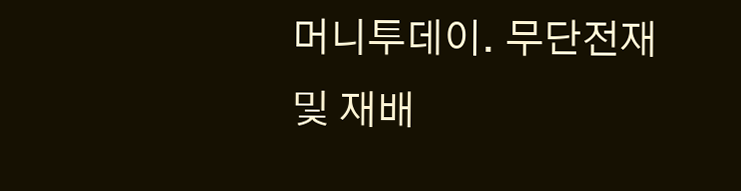머니투데이. 무단전재 및 재배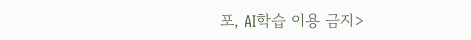포, AI학습 이용 금지>